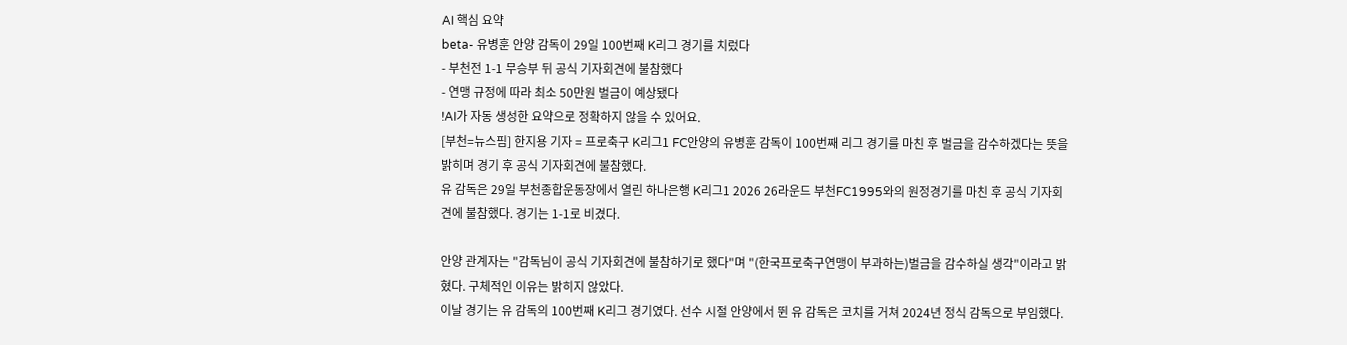AI 핵심 요약
beta- 유병훈 안양 감독이 29일 100번째 K리그 경기를 치렀다
- 부천전 1-1 무승부 뒤 공식 기자회견에 불참했다
- 연맹 규정에 따라 최소 50만원 벌금이 예상됐다
!AI가 자동 생성한 요약으로 정확하지 않을 수 있어요.
[부천=뉴스핌] 한지용 기자 = 프로축구 K리그1 FC안양의 유병훈 감독이 100번째 리그 경기를 마친 후 벌금을 감수하겠다는 뜻을 밝히며 경기 후 공식 기자회견에 불참했다.
유 감독은 29일 부천종합운동장에서 열린 하나은행 K리그1 2026 26라운드 부천FC1995와의 원정경기를 마친 후 공식 기자회견에 불참했다. 경기는 1-1로 비겼다.

안양 관계자는 "감독님이 공식 기자회견에 불참하기로 했다"며 "(한국프로축구연맹이 부과하는)벌금을 감수하실 생각"이라고 밝혔다. 구체적인 이유는 밝히지 않았다.
이날 경기는 유 감독의 100번째 K리그 경기였다. 선수 시절 안양에서 뛴 유 감독은 코치를 거쳐 2024년 정식 감독으로 부임했다.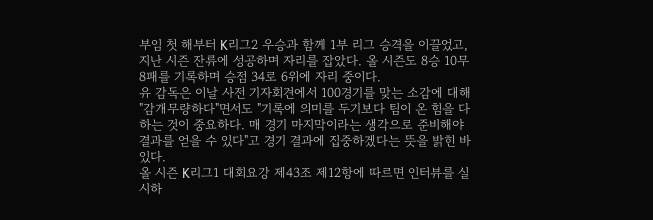부임 첫 해부터 K리그2 우승과 함께 1부 리그 승격을 이끌었고, 지난 시즌 잔류에 성공하며 자리를 잡았다. 올 시즌도 8승 10무 8패를 기록하며 승점 34로 6위에 자리 중이다.
유 감독은 이날 사전 기자회견에서 100경기를 맞는 소감에 대해 "감개무량하다"면서도 "기록에 의미를 두기보다 팀이 온 힘을 다하는 것이 중요하다. 매 경기 마지막이라는 생각으로 준비해야 결과를 얻을 수 있다"고 경기 결과에 집중하겠다는 뜻을 밝힌 바 있다.
올 시즌 K리그1 대회요강 제43조 제12항에 따르면 인터뷰를 실시하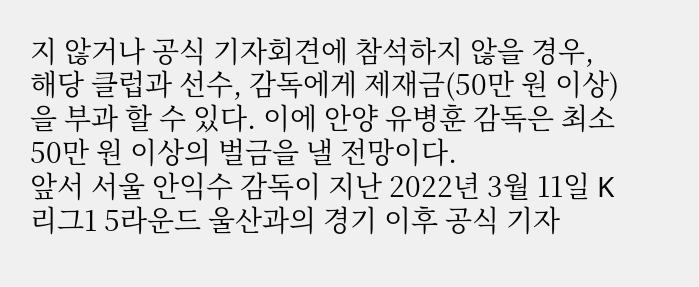지 않거나 공식 기자회견에 참석하지 않을 경우, 해당 클럽과 선수, 감독에게 제재금(50만 원 이상)을 부과 할 수 있다. 이에 안양 유병훈 감독은 최소 50만 원 이상의 벌금을 낼 전망이다.
앞서 서울 안익수 감독이 지난 2022년 3월 11일 K리그1 5라운드 울산과의 경기 이후 공식 기자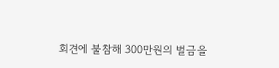회견에 불참해 300만원의 벌금을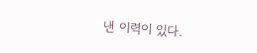낸 이력이 있다.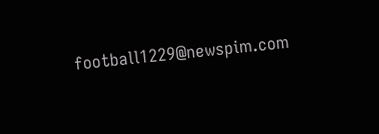football1229@newspim.com